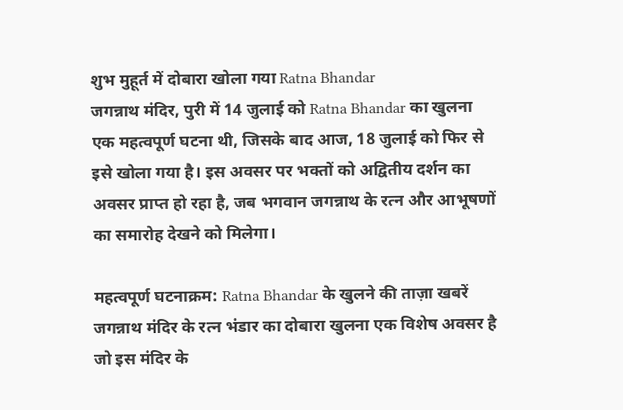शुभ मुहूर्त में दोबारा खोला गया Ratna Bhandar
जगन्नाथ मंदिर, पुरी में 14 जुलाई को Ratna Bhandar का खुलना एक महत्वपूर्ण घटना थी, जिसके बाद आज, 18 जुलाई को फिर से इसे खोला गया है। इस अवसर पर भक्तों को अद्वितीय दर्शन का अवसर प्राप्त हो रहा है, जब भगवान जगन्नाथ के रत्न और आभूषणों का समारोह देखने को मिलेगा।

महत्वपूर्ण घटनाक्रम: Ratna Bhandar के खुलने की ताज़ा खबरें
जगन्नाथ मंदिर के रत्न भंडार का दोबारा खुलना एक विशेष अवसर है जो इस मंदिर के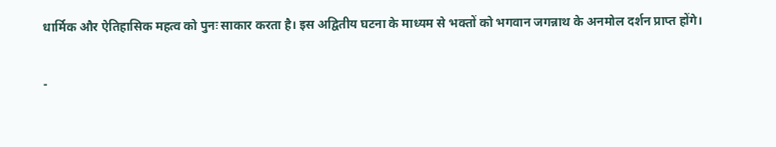धार्मिक और ऐतिहासिक महत्व को पुनः साकार करता है। इस अद्वितीय घटना के माध्यम से भक्तों को भगवान जगन्नाथ के अनमोल दर्शन प्राप्त होंगे।

-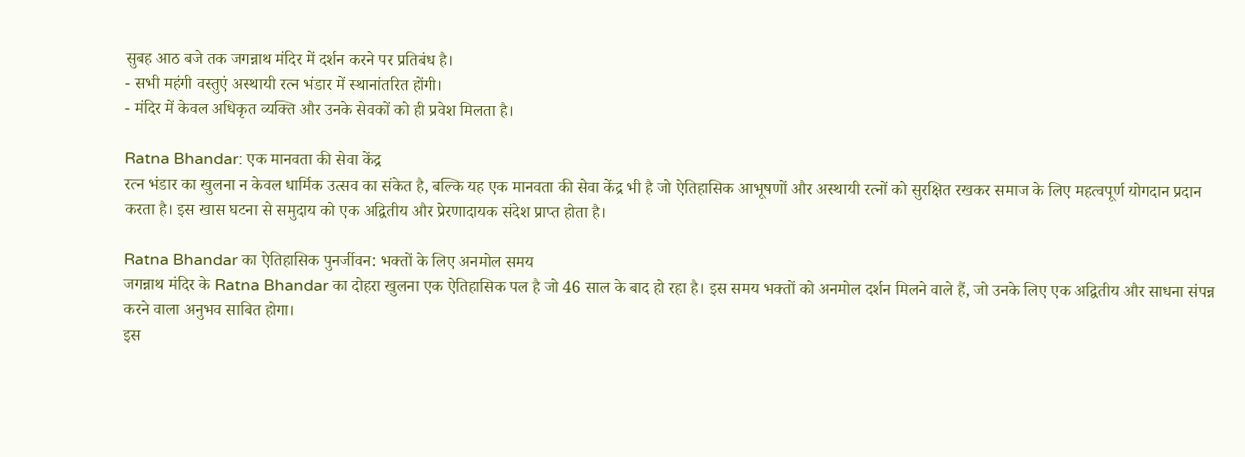सुबह आठ बजे तक जगन्नाथ मंदिर में दर्शन करने पर प्रतिबंध है।
- सभी महंगी वस्तुएं अस्थायी रत्न भंडार में स्थानांतरित होंगी।
- मंदिर में केवल अधिकृत व्यक्ति और उनके सेवकों को ही प्रवेश मिलता है।

Ratna Bhandar: एक मानवता की सेवा केंद्र
रत्न भंडार का खुलना न केवल धार्मिक उत्सव का संकेत है, बल्कि यह एक मानवता की सेवा केंद्र भी है जो ऐतिहासिक आभूषणों और अस्थायी रत्नों को सुरक्षित रखकर समाज के लिए महत्वपूर्ण योगदान प्रदान करता है। इस खास घटना से समुदाय को एक अद्वितीय और प्रेरणादायक संदेश प्राप्त होता है।

Ratna Bhandar का ऐतिहासिक पुनर्जीवन: भक्तों के लिए अनमोल समय
जगन्नाथ मंदिर के Ratna Bhandar का दोहरा खुलना एक ऐतिहासिक पल है जो 46 साल के बाद हो रहा है। इस समय भक्तों को अनमोल दर्शन मिलने वाले हैं, जो उनके लिए एक अद्वितीय और साधना संपन्न करने वाला अनुभव साबित होगा।
इस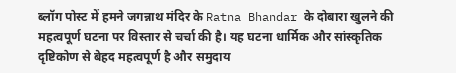ब्लॉग पोस्ट में हमने जगन्नाथ मंदिर के Ratna Bhandar के दोबारा खुलने की महत्वपूर्ण घटना पर विस्तार से चर्चा की है। यह घटना धार्मिक और सांस्कृतिक दृष्टिकोण से बेहद महत्वपूर्ण है और समुदाय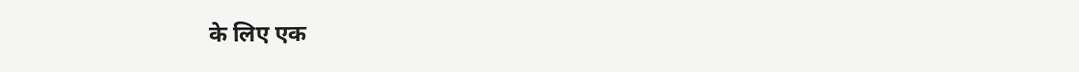के लिए एक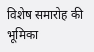विशेष समारोह की भूमिका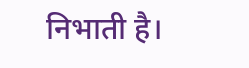निभाती है।